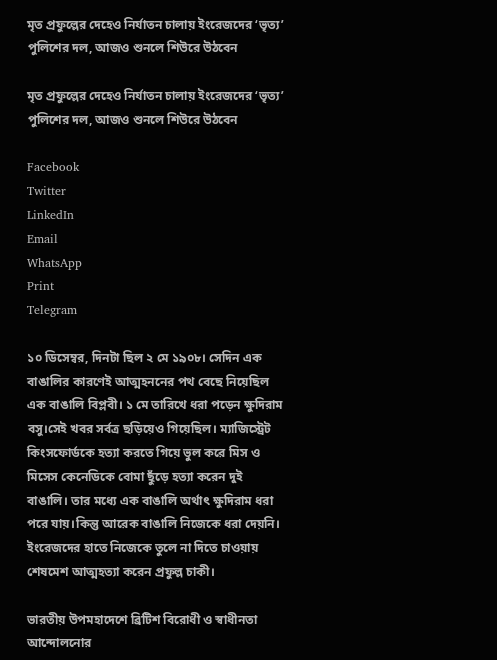মৃত প্রফুল্লের দেহেও নির্যাতন চালায় ইংরেজদের ‘ভৃত্য’ পুলিশের দল, আজও শুনলে শিউরে উঠবেন

মৃত প্রফুল্লের দেহেও নির্যাতন চালায় ইংরেজদের ‘ভৃত্য’ পুলিশের দল, আজও শুনলে শিউরে উঠবেন

Facebook
Twitter
LinkedIn
Email
WhatsApp
Print
Telegram

১০ ডিসেম্বর, দিনটা ছিল ২ মে ১৯০৮। সেদিন এক বাঙালির কারণেই আত্মহননের পথ বেছে নিয়েছিল এক বাঙালি বিপ্লবী। ১ মে তারিখে ধরা পড়েন ক্ষুদিরাম বসু।সেই খবর সর্বত্র ছড়িয়েও গিয়েছিল। ম্যাজিস্ট্রেট কিংসফোর্ডকে হত্যা করতে গিয়ে ভুল করে মিস ও মিসেস কেনেডিকে বোমা ছুঁড়ে হত্যা করেন দুই বাঙালি। তার মধ্যে এক বাঙালি অর্থাৎ ক্ষুদিরাম ধরা পরে যায়।কিন্তু আরেক বাঙালি নিজেকে ধরা দেয়নি। ইংরেজদের হাতে নিজেকে তুলে না দিতে চাওয়ায় শেষমেশ আত্মহত্যা করেন প্রফুল্ল চাকী।

ভারতীয় উপমহাদেশে ব্রিটিশ বিরোধী ও স্বাধীনতা আন্দোলনোর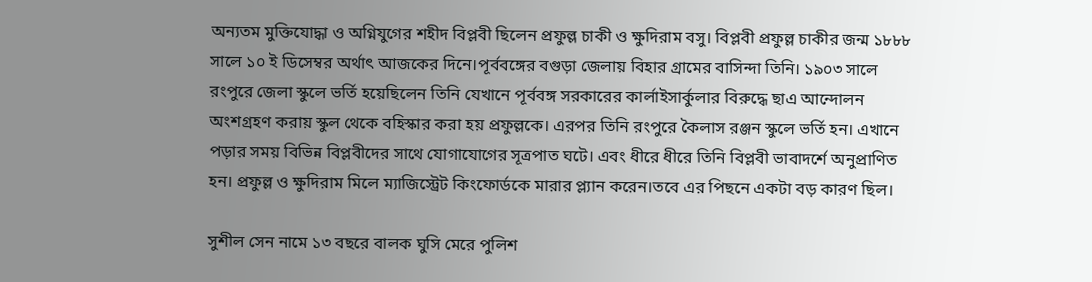অন্যতম মুক্তিযোদ্ধা ও অগ্নিযুগের শহীদ বিপ্লবী ছিলেন প্রফুল্ল চাকী ও ক্ষুদিরাম বসু। বিপ্লবী প্রফুল্ল চাকীর জন্ম ১৮৮৮ সালে ১০ ই ডিসেম্বর অর্থাৎ আজকের দিনে।পূর্ববঙ্গের বগুড়া জেলায় বিহার গ্রামের বাসিন্দা তিনি। ১৯০৩ সালে রংপুরে জেলা স্কুলে ভর্তি হয়েছিলেন তিনি যেখানে পূর্ববঙ্গ সরকারের কার্লাইসার্কুলার বিরুদ্ধে ছাএ আন্দোলন অংশগ্রহণ করায় স্কুল থেকে বহিস্কার করা হয় প্রফুল্লকে। এরপর তিনি রংপুরে কৈলাস রঞ্জন স্কুলে ভর্তি হন। এখানে পড়ার সময় বিভিন্ন বিপ্লবীদের সাথে যোগাযোগের সূত্রপাত ঘটে। এবং ধীরে ধীরে তিনি বিপ্লবী ভাবাদর্শে অনুপ্রাণিত হন। প্রফুল্ল ও ক্ষুদিরাম মিলে ম্যাজিস্ট্রেট কিংফোর্ডকে মারার প্ল্যান করেন।তবে এর পিছনে একটা বড় কারণ ছিল।

সুশীল সেন নামে ১৩ বছরে বালক ঘুসি মেরে পুলিশ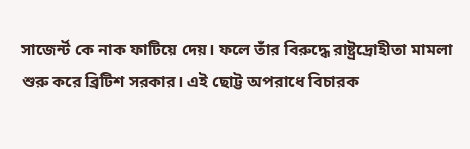সাজের্ন্ট কে নাক ফাটিয়ে দেয়। ফলে তাঁর বিরুদ্ধে রাষ্ট্রদ্রোহীতা মামলা শুরু করে ব্রিটিশ সরকার। এই ছোট্ট অপরাধে বিচারক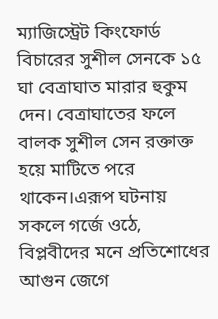ম্যাজিস্ট্রেট কিংফোর্ড বিচারের সুশীল সেনকে ১৫ ঘা বেত্রাঘাত মারার হুকুম দেন। বেত্রাঘাতের ফলে বালক সুশীল সেন রক্তাক্ত হয়ে মাটিতে পরে থাকেন।এরূপ ঘটনায় সকলে গর্জে ওঠে, বিপ্লবীদের মনে প্রতিশোধের আগুন জেগে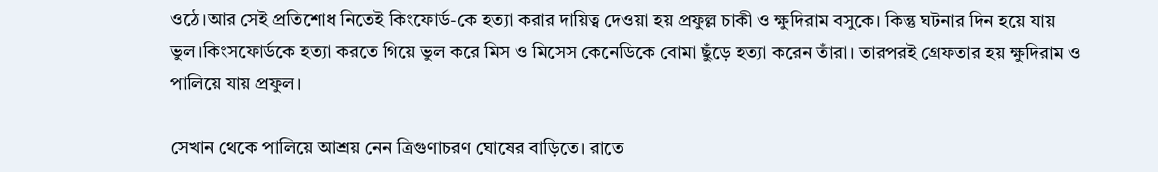ওঠে।আর সেই প্রতিশোধ নিতেই কিংফোর্ড-কে হত্যা করার দায়িত্ব দেওয়া হয় প্রফুল্ল চাকী ও ক্ষুদিরাম বসুকে। কিন্তু ঘটনার দিন হয়ে যায় ভুল।কিংসফোর্ডকে হত্যা করতে গিয়ে ভুল করে মিস ও মিসেস কেনেডিকে বোমা ছুঁড়ে হত্যা করেন তাঁরা। তারপরই গ্রেফতার হয় ক্ষুদিরাম ও পালিয়ে যায় প্রফুল।

সেখান থেকে পালিয়ে আশ্রয় নেন ত্রিগুণাচরণ ঘোষের বাড়িতে। রাতে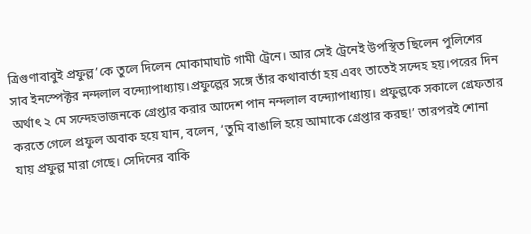ত্রিগুণাবাবুই প্রফুল্ল’কে তুলে দিলেন মোকামাঘাট গামী ট্রেনে। আর সেই ট্রেনেই উপস্থিত ছিলেন পুলিশের সাব ইনস্পেক্টর নন্দলাল বন্দ্যোপাধ্যায়।প্রফুল্লের সঙ্গে তাঁর কথাবার্তা হয় এবং তাতেই সন্দেহ হয়।পরের দিন অর্থাৎ ২ মে সন্দেহভাজনকে গ্রেপ্তার করার আদেশ পান নন্দলাল বন্দ্যোপাধ্যায়। প্রফুল্লকে সকালে গ্রেফতার করতে গেলে প্রফুল অবাক হয়ে যান, বলেন, ‘তুমি বাঙালি হয়ে আমাকে গ্রেপ্তার করছ!’ তারপরই শোনা যায় প্রফুল্ল মারা গেছে। সেদিনের বাকি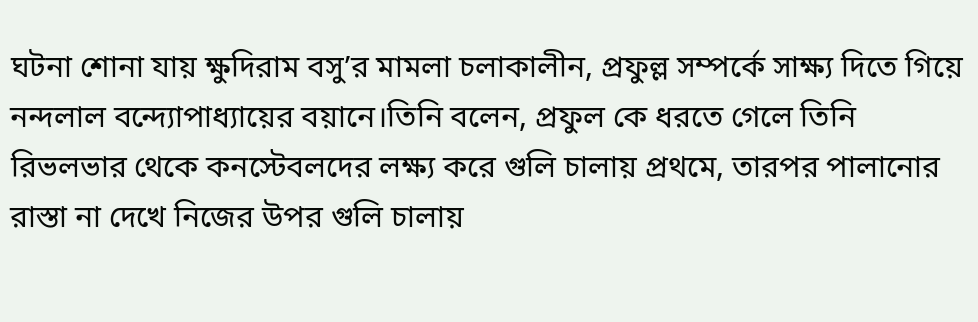ঘটনা শোনা যায় ক্ষুদিরাম বসু’র মামলা চলাকালীন, প্রফুল্ল সম্পর্কে সাক্ষ্য দিতে গিয়ে নন্দলাল বন্দ্যোপাধ্যায়ের বয়ানে।তিনি বলেন, প্রফুল কে ধরতে গেলে তিনি রিভলভার থেকে কনস্টেবলদের লক্ষ্য করে গুলি চালায় প্রথমে, তারপর পালানোর রাস্তা না দেখে নিজের উপর গুলি চালায়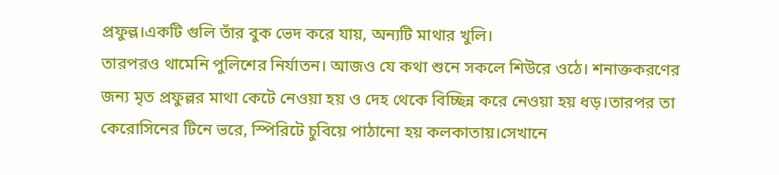প্রফুল্ল।একটি গুলি তাঁর বুক ভেদ করে যায়, অন্যটি মাথার খুলি।
তারপরও থামেনি পুলিশের নির্যাতন। আজও যে কথা শুনে সকলে শিউরে ওঠে। শনাক্তকরণের জন্য মৃত প্রফুল্লর মাথা কেটে নেওয়া হয় ও দেহ থেকে বিচ্ছিন্ন করে নেওয়া হয় ধড়।তারপর তা কেরোসিনের টিনে ভরে, স্পিরিটে চুবিয়ে পাঠানো হয় কলকাতায়।সেখানে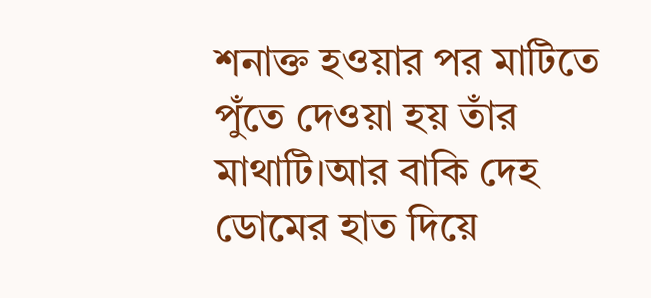শনাক্ত হওয়ার পর মাটিতে পুঁতে দেওয়া হয় তাঁর মাথাটি।আর বাকি দেহ ডোমের হাত দিয়ে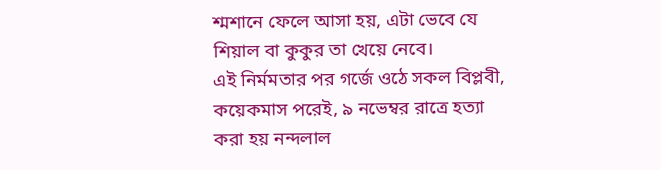শ্মশানে ফেলে আসা হয়, এটা ভেবে যে শিয়াল বা কুকুর তা খেয়ে নেবে।
এই নির্মমতার পর গর্জে ওঠে সকল বিপ্লবী, কয়েকমাস পরেই, ৯ নভেম্বর রাত্রে হত্যা করা হয় নন্দলাল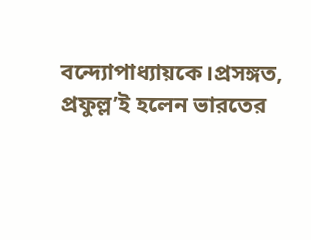বন্দ্যোপাধ্যায়কে।প্রসঙ্গত, প্রফুল্ল’ই হলেন ভারতের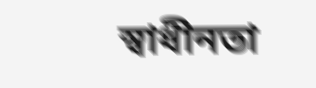স্বাধীনতা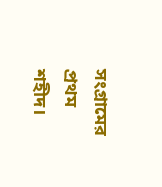সংগ্রামের প্রথম শহীদ।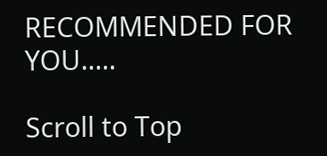RECOMMENDED FOR YOU.....

Scroll to Top